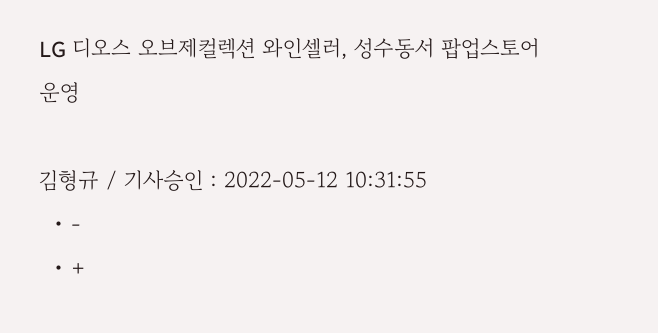LG 디오스 오브제컬렉션 와인셀러, 성수동서 팝업스토어 운영

김형규 / 기사승인 : 2022-05-12 10:31:55
  • -
  • +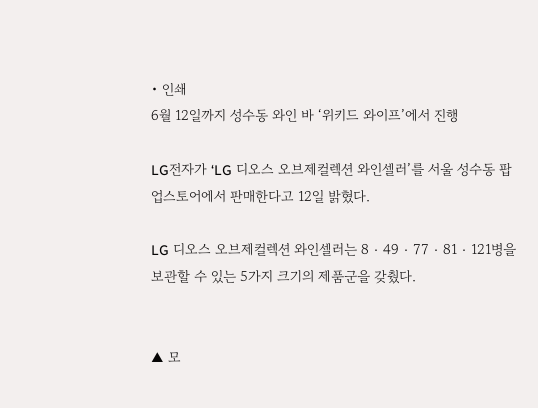• 인쇄
6월 12일까지 성수동 와인 바 ‘위키드 와이프’에서 진행

LG전자가 ‘LG 디오스 오브제컬렉션 와인셀러’를 서울 성수동 팝업스토어에서 판매한다고 12일 밝혔다.

LG 디오스 오브제컬렉션 와인셀러는 8‧49‧77‧81‧121병을 보관할 수 있는 5가지 크기의 제품군을 갖췄다.


▲ 모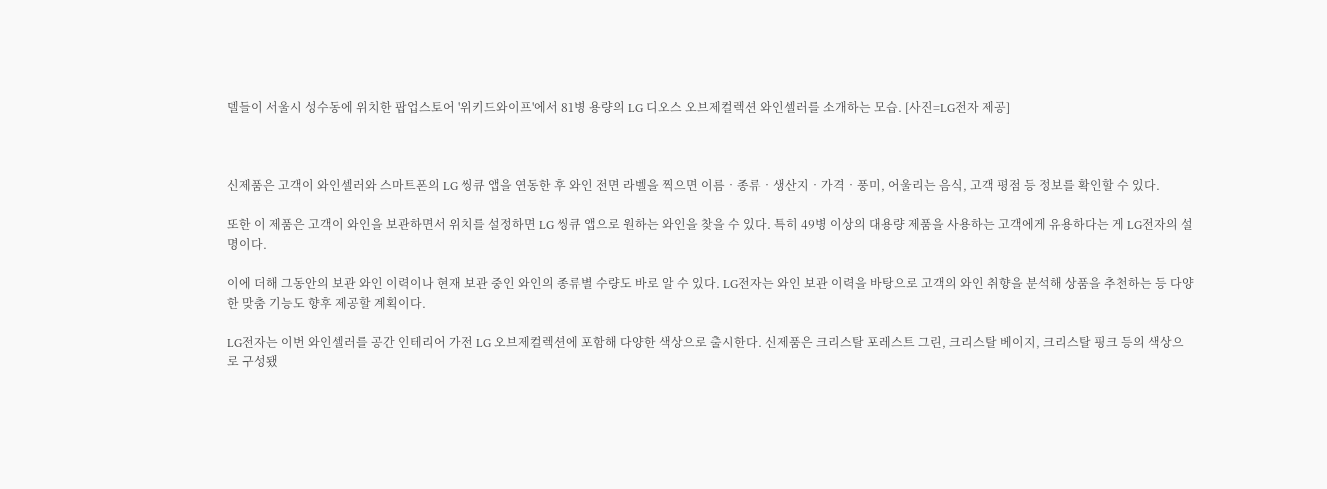델들이 서울시 성수동에 위치한 팝업스토어 '위키드와이프'에서 81병 용량의 LG 디오스 오브제컬렉션 와인셀러를 소개하는 모습. [사진=LG전자 제공]



신제품은 고객이 와인셀러와 스마트폰의 LG 씽큐 앱을 연동한 후 와인 전면 라벨을 찍으면 이름‧종류‧생산지‧가격‧풍미, 어울리는 음식, 고객 평점 등 정보를 확인할 수 있다.

또한 이 제품은 고객이 와인을 보관하면서 위치를 설정하면 LG 씽큐 앱으로 원하는 와인을 찾을 수 있다. 특히 49병 이상의 대용량 제품을 사용하는 고객에게 유용하다는 게 LG전자의 설명이다.

이에 더해 그동안의 보관 와인 이력이나 현재 보관 중인 와인의 종류별 수량도 바로 알 수 있다. LG전자는 와인 보관 이력을 바탕으로 고객의 와인 취향을 분석해 상품을 추천하는 등 다양한 맞춤 기능도 향후 제공할 계획이다.

LG전자는 이번 와인셀러를 공간 인테리어 가전 LG 오브제컬렉션에 포함해 다양한 색상으로 출시한다. 신제품은 크리스탈 포레스트 그린, 크리스탈 베이지, 크리스탈 핑크 등의 색상으로 구성됐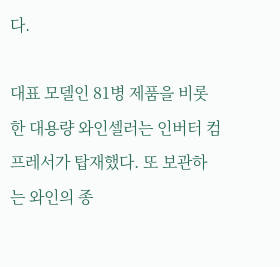다.

대표 모델인 81병 제품을 비롯한 대용량 와인셀러는 인버터 컴프레서가 탑재했다. 또 보관하는 와인의 종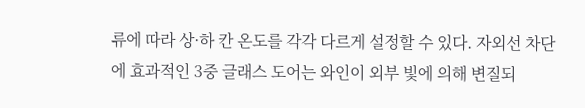류에 따라 상·하 칸 온도를 각각 다르게 설정할 수 있다. 자외선 차단에 효과적인 3중 글래스 도어는 와인이 외부 빛에 의해 변질되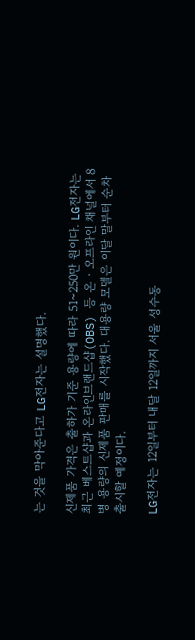는 것을 막아준다고 LG전자는 설명했다.

신제품 가격은 출하가 기준 용량에 따라 51~250만 원이다. LG전자는 최근 베스트샵과 온라인브랜드샵(OBS) 등 온‧오프라인 채널에서 8병 용량의 신제품 판매를 시작했다. 대용량 모델은 이달 말부터 순차 출시할 예정이다.

LG전자는 12일부터 내달 12일까지 서울 성수동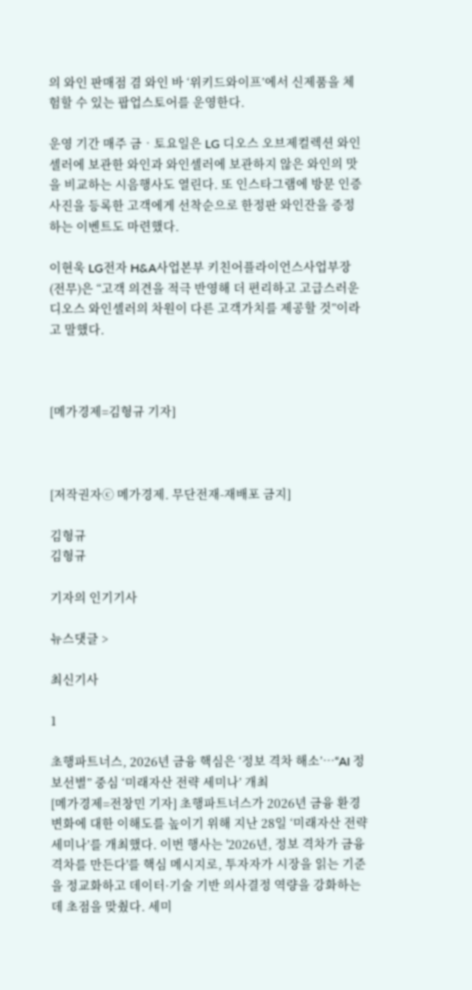의 와인 판매점 겸 와인 바 ‘위키드와이프’에서 신제품을 체험할 수 있는 팝업스토어를 운영한다.

운영 기간 매주 금‧토요일은 LG 디오스 오브제컬렉션 와인셀러에 보관한 와인과 와인셀러에 보관하지 않은 와인의 맛을 비교하는 시음행사도 열린다. 또 인스타그램에 방문 인증사진을 등록한 고객에게 선착순으로 한정판 와인잔을 증정하는 이벤트도 마련했다.

이현욱 LG전자 H&A사업본부 키친어플라이언스사업부장(전무)은 “고객 의견을 적극 반영해 더 편리하고 고급스러운 디오스 와인셀러의 차원이 다른 고객가치를 제공할 것”이라고 말했다.



[메가경제=김형규 기자]



[저작권자ⓒ 메가경제. 무단전재-재배포 금지]

김형규
김형규

기자의 인기기사

뉴스댓글 >

최신기사

1

초행파트너스, 2026년 금융 핵심은 ‘정보 격차 해소’…“AI 정보선별” 중심 ‘미래자산 전략 세미나’ 개최
[메가경제=전창민 기자] 초행파트너스가 2026년 금융 환경 변화에 대한 이해도를 높이기 위해 지난 28일 ‘미래자산 전략 세미나’를 개최했다. 이번 행사는 '2026년, 정보 격차가 금융 격차를 만든다'를 핵심 메시지로, 투자자가 시장을 읽는 기준을 정교화하고 데이터·기술 기반 의사결정 역량을 강화하는 데 초점을 맞췄다. 세미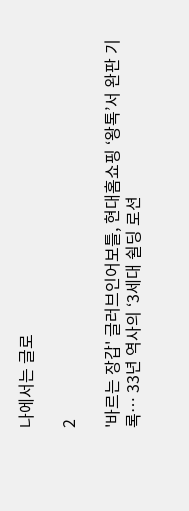나에서는 글로

2

'바르는 장갑' 글러브인어보틀, 현대홈쇼핑 ‘왕톡’서 완판 기록… 33년 역사의 ‘3세대 쉴딩 로션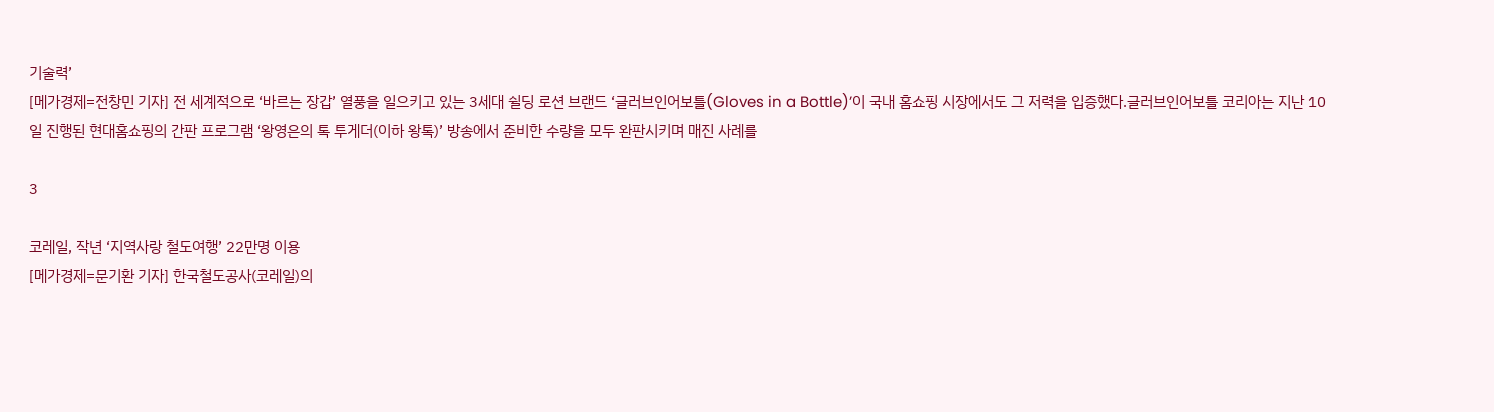기술력’
[메가경제=전창민 기자] 전 세계적으로 ‘바르는 장갑’ 열풍을 일으키고 있는 3세대 쉴딩 로션 브랜드 ‘글러브인어보틀(Gloves in a Bottle)’이 국내 홈쇼핑 시장에서도 그 저력을 입증했다.글러브인어보틀 코리아는 지난 10일 진행된 현대홈쇼핑의 간판 프로그램 ‘왕영은의 톡 투게더(이하 왕톡)’ 방송에서 준비한 수량을 모두 완판시키며 매진 사례를

3

코레일, 작년 ‘지역사랑 철도여행’ 22만명 이용
[메가경제=문기환 기자] 한국철도공사(코레일)의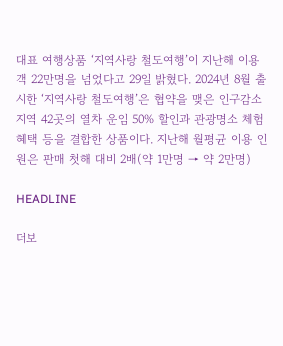대표 여행상품 ‘지역사랑 철도여행’이 지난해 이용객 22만명을 넘었다고 29일 밝혔다. 2024년 8월 출시한 ‘지역사랑 철도여행’은 협약을 맺은 인구감소지역 42곳의 열차 운임 50% 할인과 관광명소 체험 혜택 등을 결합한 상품이다. 지난해 월평균 이용 인원은 판매 첫해 대비 2배(약 1만명 → 약 2만명)

HEADLINE

더보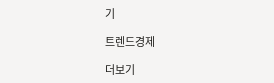기

트렌드경제

더보기